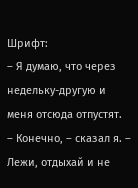Шрифт:
– Я думаю, что через недельку-другую и меня отсюда отпустят.
– Конечно, – сказал я. – Лежи, отдыхай и не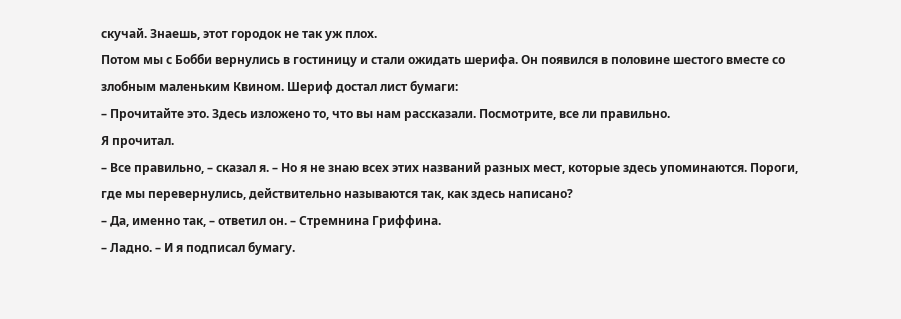скучай. Знаешь, этот городок не так уж плох.
Потом мы с Бобби вернулись в гостиницу и стали ожидать шерифа. Он появился в половине шестого вместе со злобным маленьким Квином. Шериф достал лист бумаги:
– Прочитайте это. Здесь изложено то, что вы нам рассказали. Посмотрите, все ли правильно.
Я прочитал.
– Все правильно, – сказал я. – Но я не знаю всех этих названий разных мест, которые здесь упоминаются. Пороги, где мы перевернулись, действительно называются так, как здесь написано?
– Да, именно так, – ответил он. – Стремнина Гриффина.
– Ладно. – И я подписал бумагу.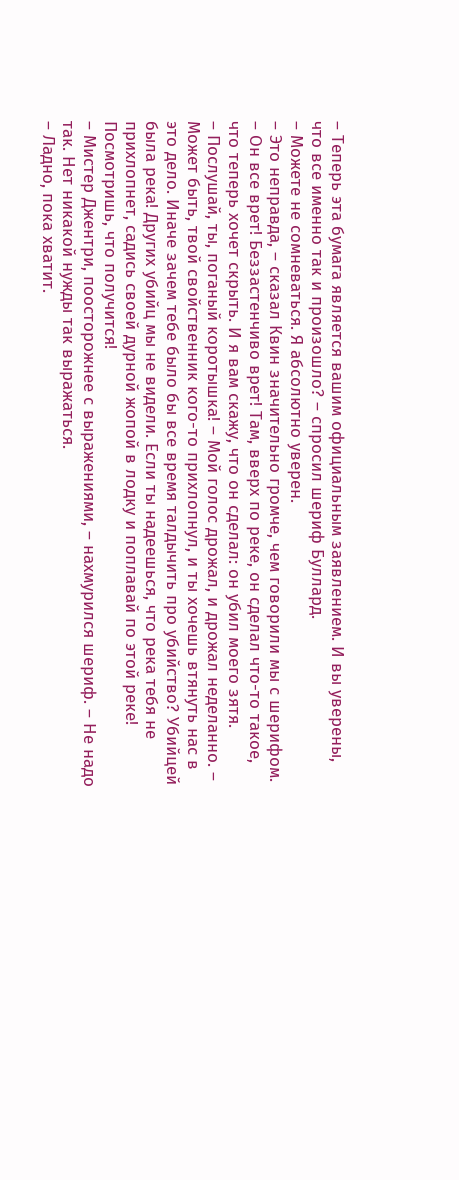– Теперь эта бумага является вашим официальным заявлением. И вы уверены, что все именно так и произошло? – спросил шериф Буллард.
– Можете не сомневаться. Я абсолютно уверен.
– Это неправда, – сказал Квин значительно громче, чем говорили мы с шерифом. – Он все врет! Беззастенчиво врет! Там, вверх по реке, он сделал что-то такое, что теперь хочет скрыть. И я вам скажу, что он сделал: он убил моего зятя.
– Послушай, ты, поганый коротышка! – Мой голос дрожал, и дрожал неделанно. – Может быть, твой свойственник кого-то прихлопнул, и ты хочешь втянуть нас в это дело. Иначе зачем тебе было бы все время талдычить про убийство? Убийцей была река! Других убийц мы не видели. Если ты надеешься, что река тебя не прихлопнет, садись своей дурной жопой в лодку и поплавай по этой реке! Посмотришь, что получится!
– Мистер Джентри, поосторожнее с выражениями, – нахмурился шериф. – Не надо так. Нет никакой нужды так выражаться.
– Ладно, пока хватит.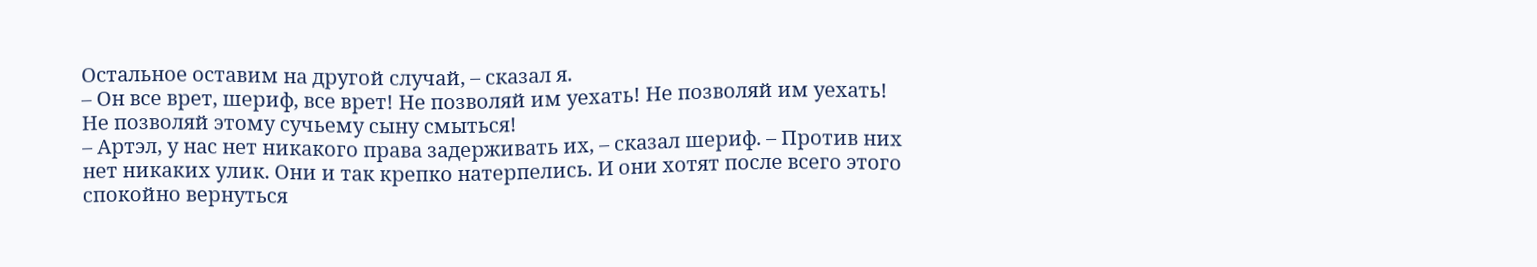Остальное оставим на другой случай, – сказал я.
– Он все врет, шериф, все врет! Не позволяй им уехать! Не позволяй им уехать! Не позволяй этому сучьему сыну смыться!
– Артэл, у нас нет никакого права задерживать их, – сказал шериф. – Против них нет никаких улик. Они и так крепко натерпелись. И они хотят после всего этого спокойно вернуться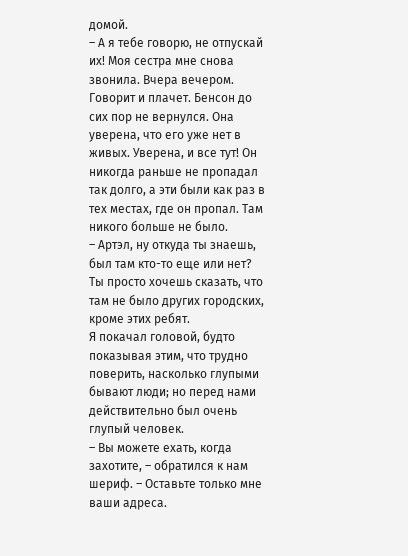домой.
– А я тебе говорю, не отпускай их! Моя сестра мне снова звонила. Вчера вечером. Говорит и плачет. Бенсон до сих пор не вернулся. Она уверена, что его уже нет в живых. Уверена, и все тут! Он никогда раньше не пропадал так долго, а эти были как раз в тех местах, где он пропал. Там никого больше не было.
– Артэл, ну откуда ты знаешь, был там кто-то еще или нет? Ты просто хочешь сказать, что там не было других городских, кроме этих ребят.
Я покачал головой, будто показывая этим, что трудно поверить, насколько глупыми бывают люди; но перед нами действительно был очень глупый человек.
– Вы можете ехать, когда захотите, – обратился к нам шериф. – Оставьте только мне ваши адреса.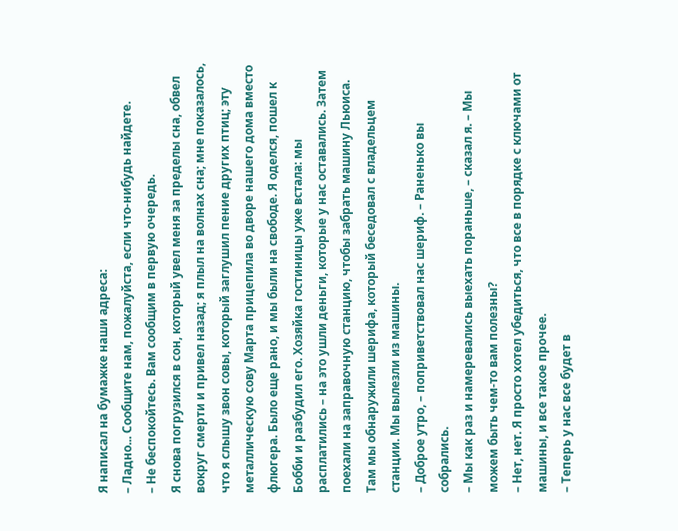Я написал на бумажке наши адреса:
– Ладно... Сообщите нам, пожалуйста, если что-нибудь найдете.
– Не беспокойтесь. Вам сообщим в первую очередь.
Я снова погрузился в сон, который увел меня за пределы сна, обвел вокруг смерти и привел назад; я плыл на волнах сна; мне показалось, что я слышу звон совы, который заглушил пение других птиц; эту металлическую сову Марта прицепила во дворе нашего дома вместо флюгера. Было еще рано, и мы были на свободе. Я оделся, пошел к Бобби и разбудил его. Хозяйка гостиницы уже встала: мы расплатились – на это ушли деньги, которые у нас оставались. Затем поехали на заправочную станцию, чтобы забрать машину Льюиса. Там мы обнаружили шерифа, который беседовал с владельцем станции. Мы вылезли из машины.
– Доброе утро, – поприветствовал нас шериф. – Раненько вы собрались.
– Мы как раз и намеревались выехать пораньше, – сказал я. – Мы можем быть чем-то вам полезны?
– Нет, нет. Я просто хотел убедиться, что все в порядке с ключами от машины, и все такое прочее.
– Теперь у нас все будет в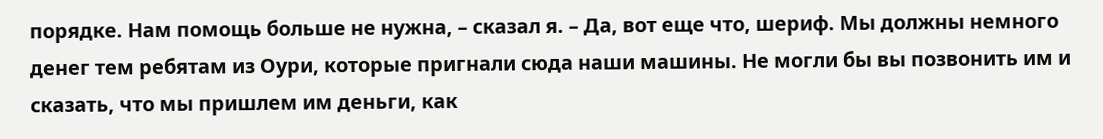порядке. Нам помощь больше не нужна, – сказал я. – Да, вот еще что, шериф. Мы должны немного денег тем ребятам из Оури, которые пригнали сюда наши машины. Не могли бы вы позвонить им и сказать, что мы пришлем им деньги, как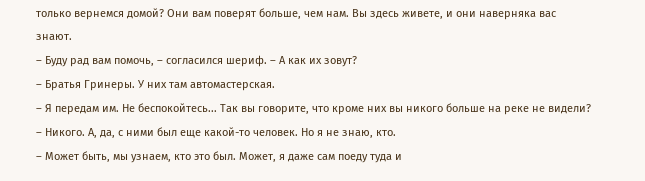только вернемся домой? Они вам поверят больше, чем нам. Вы здесь живете, и они наверняка вас знают.
– Буду рад вам помочь, – согласился шериф. – А как их зовут?
– Братья Гринеры. У них там автомастерская.
– Я передам им. Не беспокойтесь... Так вы говорите, что кроме них вы никого больше на реке не видели?
– Никого. А, да, с ними был еще какой-то человек. Но я не знаю, кто.
– Может быть, мы узнаем, кто это был. Может, я даже сам поеду туда и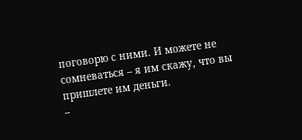поговорю с ними. И можете не сомневаться – я им скажу, что вы пришлете им деньги.
–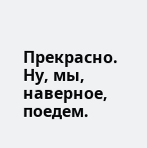Прекрасно. Ну, мы, наверное, поедем.